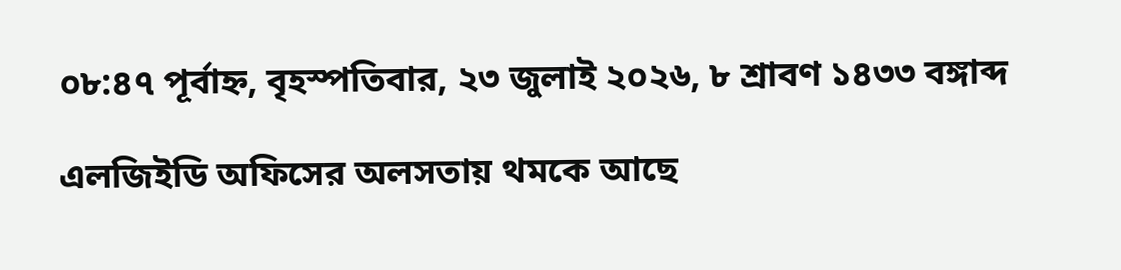০৮:৪৭ পূর্বাহ্ন, বৃহস্পতিবার, ২৩ জুলাই ২০২৬, ৮ শ্রাবণ ১৪৩৩ বঙ্গাব্দ

এলজিইডি অফিসের অলসতায় থমকে আছে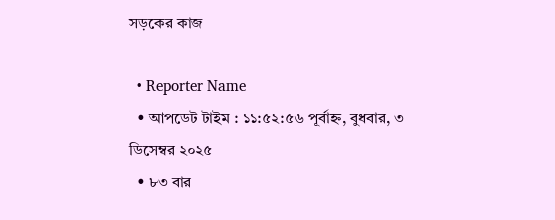সড়কের কাজ

  • Reporter Name
  • আপডেট টাইম : ১১:৫২:৫৬ পূর্বাহ্ন, বুধবার, ৩ ডিসেম্বর ২০২৫
  • ৮৩ বার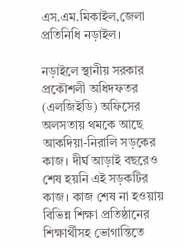এস.এম.মিকাইল,জেলা প্রতিনিধি নড়াইল।

নড়াইলে স্থানীয় সরকার প্রকৌশলী অধিদফতর (এলজিইডি) অফিসের অলসতায় থমকে আছে আকদিয়া-নিরালি সড়কের কাজ। দীর্ঘ আড়াই বছরেও শেষ হয়নি এই সড়কটির কাজ। কাজ শেষ না হওয়ায় বিভিন্ন শিক্ষা প্রতিষ্ঠানের শিক্ষার্থীসহ ভোগান্তিতে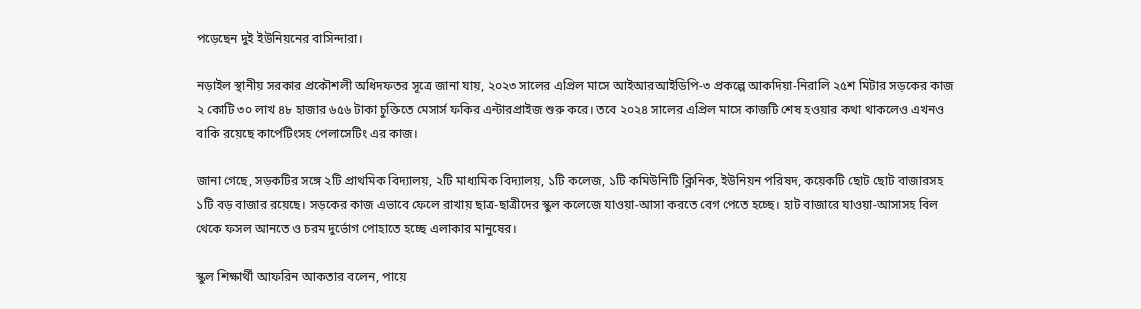পড়েছেন দুই ইউনিয়নের বাসিন্দারা।

নড়াইল স্থানীয় সরকার প্রকৌশলী অধিদফতর সূত্রে জানা যায়, ২০২৩ সালের এপ্রিল মাসে আইআরআইডিপি-৩ প্রকল্পে আকদিয়া-নিরালি ২৫শ মিটার সড়কের কাজ ২ কোটি ৩০ লাখ ৪৮ হাজার ৬৫৬ টাকা চুক্তিতে মেসার্স ফকির এন্টারপ্রাইজ শুরু করে। তবে ২০২৪ সালের এপ্রিল মাসে কাজটি শেষ হওয়ার কথা থাকলেও এখনও বাকি রয়েছে কার্পেটিংসহ পেলাসেটিং এর কাজ।

জানা গেছে, সড়কটির সঙ্গে ২টি প্রাথমিক বিদ্যালয়, ২টি মাধ্যমিক বিদ্যালয়, ১টি কলেজ, ১টি কমিউনিটি ক্লিনিক, ইউনিয়ন পরিষদ, কয়েকটি ছোট ছোট বাজারসহ ১টি বড় বাজার রয়েছে। সড়কের কাজ এভাবে ফেলে রাখায় ছাত্র-ছাত্রীদের স্কুল কলেজে যাওয়া-আসা করতে বেগ পেতে হচ্ছে। হাট বাজারে যাওয়া-আসাসহ বিল থেকে ফসল আনতে ও চরম দুর্ভোগ পোহাতে হচ্ছে এলাকার মানুষের।

স্কুল শিক্ষার্থী আফরিন আকতার বলেন, পায়ে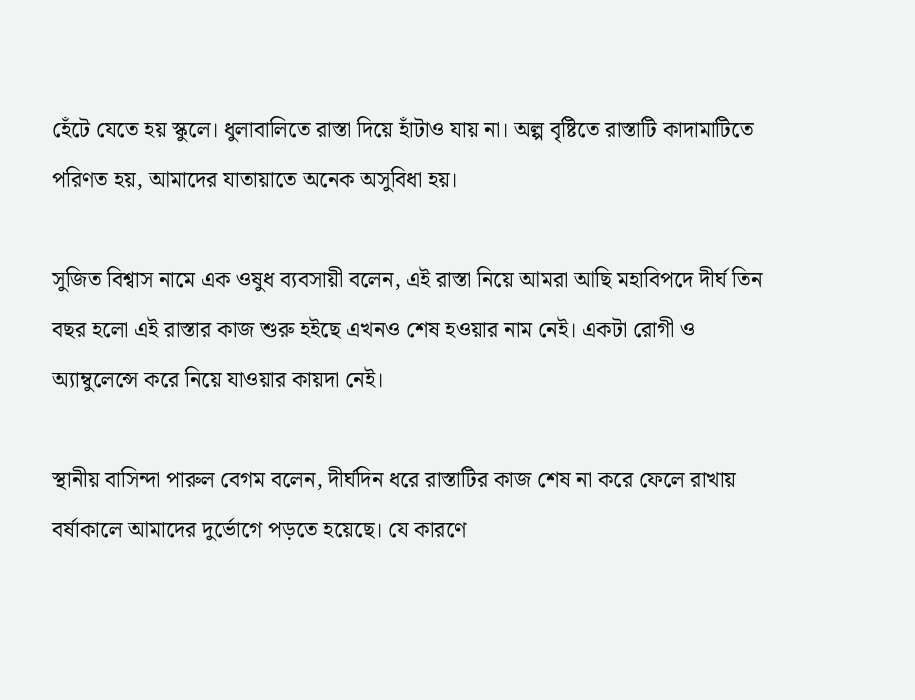হেঁটে যেতে হয় স্কুলে। ধুলাবালিতে রাস্তা দিয়ে হাঁটাও যায় না। অল্প বৃষ্টিতে রাস্তাটি কাদামাটিতে পরিণত হয়, আমাদের যাতায়াতে অনেক অসুবিধা হয়।

সুজিত বিশ্বাস নামে এক ওষুধ ব্যবসায়ী বলেন, এই রাস্তা নিয়ে আমরা আছি মহাবিপদে দীর্ঘ তিন বছর হলো এই রাস্তার কাজ শুরু হইছে এখনও শেষ হওয়ার নাম নেই। একটা রোগী ও অ্যাম্বুলেন্সে করে নিয়ে যাওয়ার কায়দা নেই।

স্থানীয় বাসিন্দা পারুল বেগম বলেন, দীর্ঘদিন ধরে রাস্তাটির কাজ শেষ না করে ফেলে রাখায় বর্ষাকালে আমাদের দুর্ভোগে পড়তে হয়েছে। যে কারণে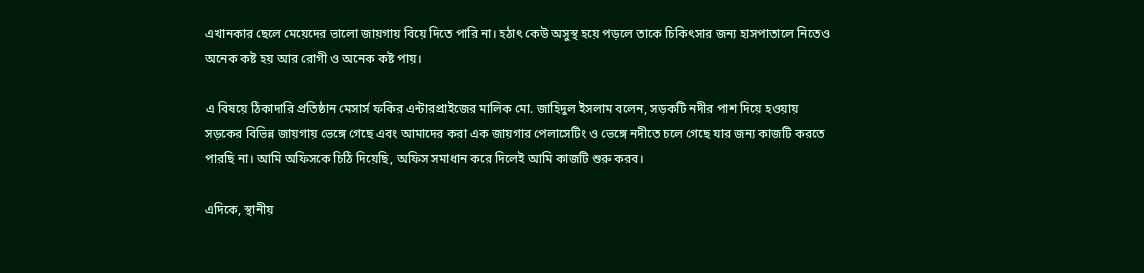এখানকার ছেলে মেয়েদের ভালো জায়গায় বিয়ে দিতে পারি না। হঠাৎ কেউ অসুস্থ হয়ে পড়লে তাকে চিকিৎসার জন্য হাসপাতালে নিতেও অনেক কষ্ট হয় আর রোগী ও অনেক কষ্ট পায়।

এ বিষয়ে ঠিকাদারি প্রতিষ্ঠান মেসার্স ফকির এন্টারপ্রাইজের মালিক মো. জাহিদুল ইসলাম বলেন, সড়কটি নদীর পাশ দিয়ে হওয়ায় সড়কের বিভিন্ন জায়গায় ভেঙ্গে গেছে এবং আমাদের করা এক জায়গার পেলাসেটিং ও ভেঙ্গে নদীতে চলে গেছে যার জন্য কাজটি করতে পারছি না। আমি অফিসকে চিঠি দিয়েছি, অফিস সমাধান করে দিলেই আমি কাজটি শুরু করব।

এদিকে, স্থানীয়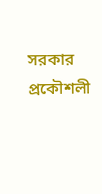সরকার প্রকৌশলী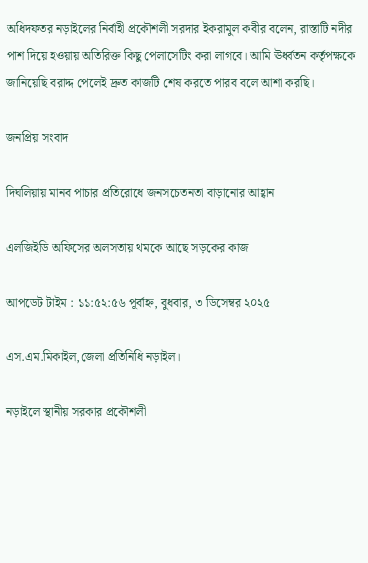অধিদফতর নড়াইলের নির্বাহী প্রকৌশলী সরদার ইকরামুল কবীর বলেন, রাস্তাটি নদীর পাশ দিয়ে হওয়ায় অতিরিক্ত কিছু পেলাসেটিং করা লাগবে। আমি ঊর্ধ্বতন কর্তৃপক্ষকে জানিয়েছি বরাদ্দ পেলেই দ্রুত কাজটি শেষ করতে পারব বলে আশা করছি।

জনপ্রিয় সংবাদ

দিঘলিয়ায় মানব পাচার প্রতিরোধে জনসচেতনতা বাড়ানোর আহ্বান

এলজিইডি অফিসের অলসতায় থমকে আছে সড়কের কাজ

আপডেট টাইম : ১১:৫২:৫৬ পূর্বাহ্ন, বুধবার, ৩ ডিসেম্বর ২০২৫

এস.এম.মিকাইল,জেলা প্রতিনিধি নড়াইল।

নড়াইলে স্থানীয় সরকার প্রকৌশলী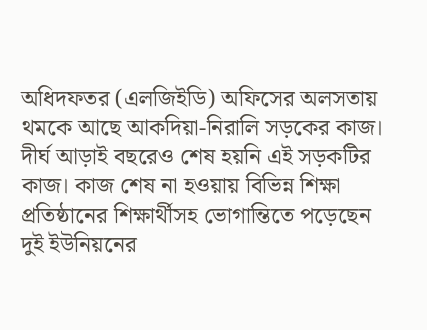অধিদফতর (এলজিইডি) অফিসের অলসতায় থমকে আছে আকদিয়া-নিরালি সড়কের কাজ। দীর্ঘ আড়াই বছরেও শেষ হয়নি এই সড়কটির কাজ। কাজ শেষ না হওয়ায় বিভিন্ন শিক্ষা প্রতিষ্ঠানের শিক্ষার্থীসহ ভোগান্তিতে পড়েছেন দুই ইউনিয়নের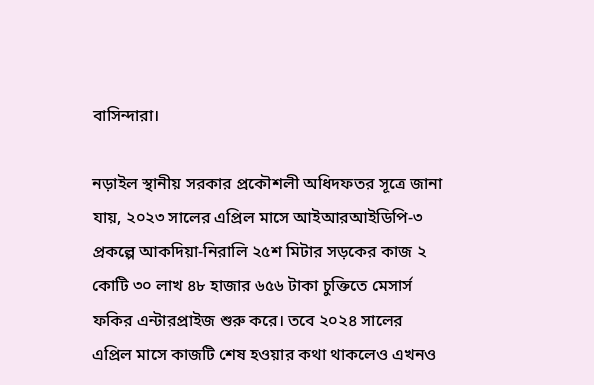বাসিন্দারা।

নড়াইল স্থানীয় সরকার প্রকৌশলী অধিদফতর সূত্রে জানা যায়, ২০২৩ সালের এপ্রিল মাসে আইআরআইডিপি-৩ প্রকল্পে আকদিয়া-নিরালি ২৫শ মিটার সড়কের কাজ ২ কোটি ৩০ লাখ ৪৮ হাজার ৬৫৬ টাকা চুক্তিতে মেসার্স ফকির এন্টারপ্রাইজ শুরু করে। তবে ২০২৪ সালের এপ্রিল মাসে কাজটি শেষ হওয়ার কথা থাকলেও এখনও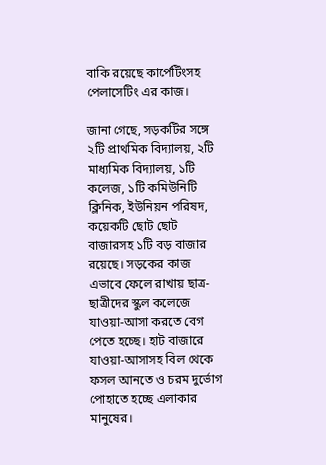বাকি রয়েছে কার্পেটিংসহ পেলাসেটিং এর কাজ।

জানা গেছে, সড়কটির সঙ্গে ২টি প্রাথমিক বিদ্যালয়, ২টি মাধ্যমিক বিদ্যালয়, ১টি কলেজ, ১টি কমিউনিটি ক্লিনিক, ইউনিয়ন পরিষদ, কয়েকটি ছোট ছোট বাজারসহ ১টি বড় বাজার রয়েছে। সড়কের কাজ এভাবে ফেলে রাখায় ছাত্র-ছাত্রীদের স্কুল কলেজে যাওয়া-আসা করতে বেগ পেতে হচ্ছে। হাট বাজারে যাওয়া-আসাসহ বিল থেকে ফসল আনতে ও চরম দুর্ভোগ পোহাতে হচ্ছে এলাকার মানুষের।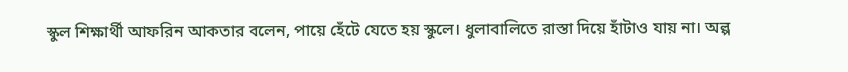স্কুল শিক্ষার্থী আফরিন আকতার বলেন, পায়ে হেঁটে যেতে হয় স্কুলে। ধুলাবালিতে রাস্তা দিয়ে হাঁটাও যায় না। অল্প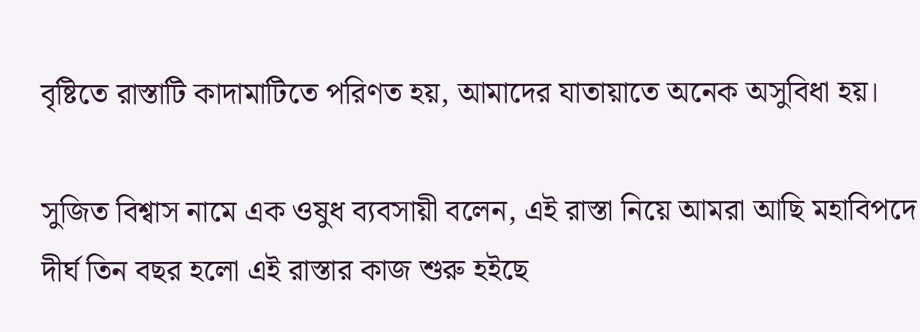বৃষ্টিতে রাস্তাটি কাদামাটিতে পরিণত হয়, আমাদের যাতায়াতে অনেক অসুবিধা হয়।

সুজিত বিশ্বাস নামে এক ওষুধ ব্যবসায়ী বলেন, এই রাস্তা নিয়ে আমরা আছি মহাবিপদে দীর্ঘ তিন বছর হলো এই রাস্তার কাজ শুরু হইছে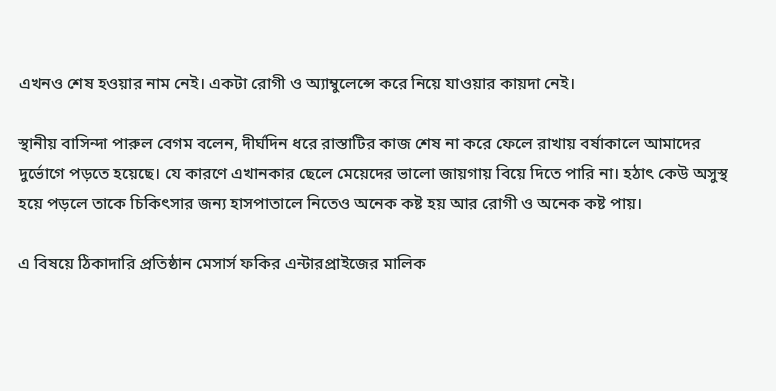এখনও শেষ হওয়ার নাম নেই। একটা রোগী ও অ্যাম্বুলেন্সে করে নিয়ে যাওয়ার কায়দা নেই।

স্থানীয় বাসিন্দা পারুল বেগম বলেন, দীর্ঘদিন ধরে রাস্তাটির কাজ শেষ না করে ফেলে রাখায় বর্ষাকালে আমাদের দুর্ভোগে পড়তে হয়েছে। যে কারণে এখানকার ছেলে মেয়েদের ভালো জায়গায় বিয়ে দিতে পারি না। হঠাৎ কেউ অসুস্থ হয়ে পড়লে তাকে চিকিৎসার জন্য হাসপাতালে নিতেও অনেক কষ্ট হয় আর রোগী ও অনেক কষ্ট পায়।

এ বিষয়ে ঠিকাদারি প্রতিষ্ঠান মেসার্স ফকির এন্টারপ্রাইজের মালিক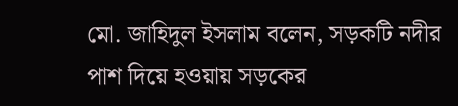মো. জাহিদুল ইসলাম বলেন, সড়কটি নদীর পাশ দিয়ে হওয়ায় সড়কের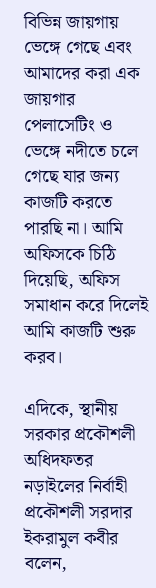বিভিন্ন জায়গায় ভেঙ্গে গেছে এবং আমাদের করা এক জায়গার পেলাসেটিং ও ভেঙ্গে নদীতে চলে গেছে যার জন্য কাজটি করতে পারছি না। আমি অফিসকে চিঠি দিয়েছি, অফিস সমাধান করে দিলেই আমি কাজটি শুরু করব।

এদিকে, স্থানীয় সরকার প্রকৌশলী অধিদফতর নড়াইলের নির্বাহী প্রকৌশলী সরদার ইকরামুল কবীর বলেন,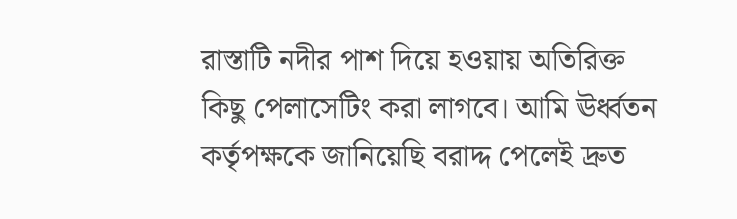রাস্তাটি নদীর পাশ দিয়ে হওয়ায় অতিরিক্ত কিছু পেলাসেটিং করা লাগবে। আমি ঊর্ধ্বতন কর্তৃপক্ষকে জানিয়েছি বরাদ্দ পেলেই দ্রুত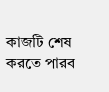কাজটি শেষ করতে পারব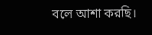বলে আশা করছি।